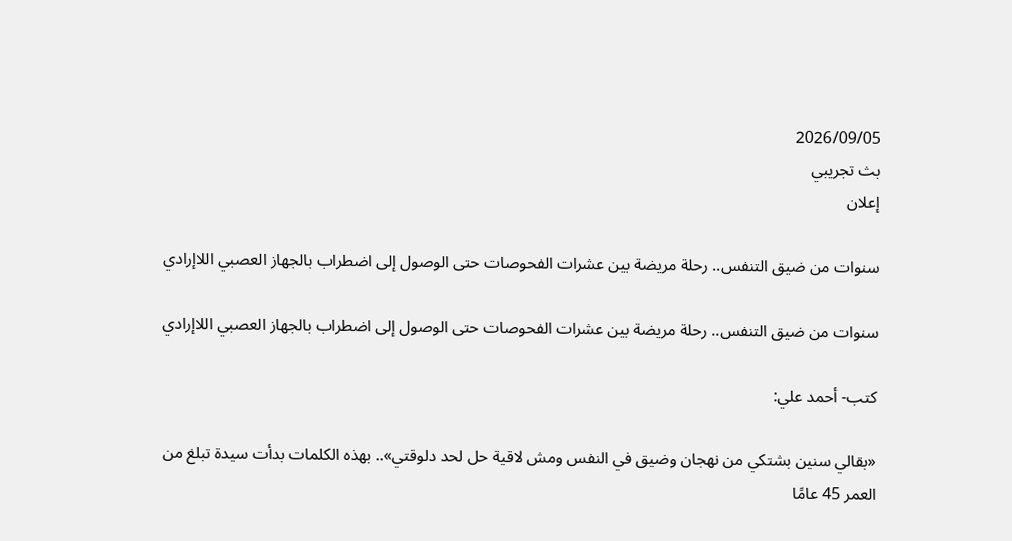2026/09/05
بث تجريبي
إعلان

سنوات من ضيق التنفس.. رحلة مريضة بين عشرات الفحوصات حتى الوصول إلى اضطراب بالجهاز العصبي اللاإرادي

سنوات من ضيق التنفس.. رحلة مريضة بين عشرات الفحوصات حتى الوصول إلى اضطراب بالجهاز العصبي اللاإرادي

كتب- أحمد علي:

«بقالي سنين بشتكي من نهجان وضيق في النفس ومش لاقية حل لحد دلوقتي».. بهذه الكلمات بدأت سيدة تبلغ من العمر 45 عامًا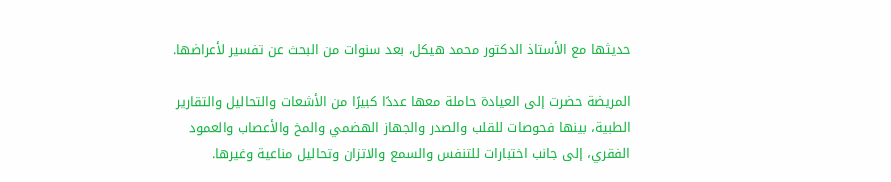حديثها مع الأستاذ الدكتور محمد هيكل، بعد سنوات من البحث عن تفسير لأعراضها.

المريضة حضرت إلى العيادة حاملة معها عددًا كبيرًا من الأشعات والتحاليل والتقارير الطبية، بينها فحوصات للقلب والصدر والجهاز الهضمي والمخ والأعصاب والعمود الفقري، إلى جانب اختبارات للتنفس والسمع والاتزان وتحاليل مناعية وغيرها.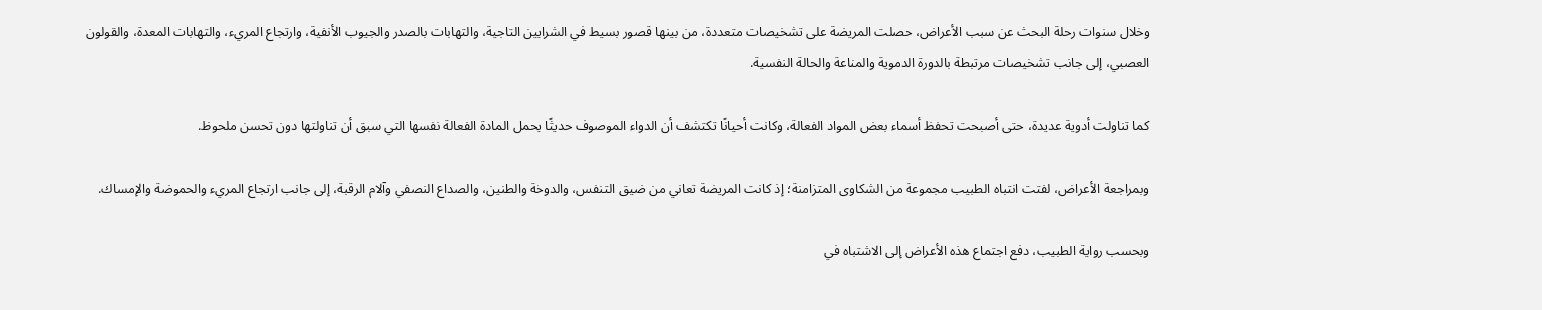وخلال سنوات رحلة البحث عن سبب الأعراض، حصلت المريضة على تشخيصات متعددة، من بينها قصور بسيط في الشرايين التاجية، والتهابات بالصدر والجيوب الأنفية، وارتجاع المريء، والتهابات المعدة، والقولون العصبي، إلى جانب تشخيصات مرتبطة بالدورة الدموية والمناعة والحالة النفسية.

كما تناولت أدوية عديدة، حتى أصبحت تحفظ أسماء بعض المواد الفعالة، وكانت أحيانًا تكتشف أن الدواء الموصوف حديثًا يحمل المادة الفعالة نفسها التي سبق أن تناولتها دون تحسن ملحوظ.

وبمراجعة الأعراض، لفتت انتباه الطبيب مجموعة من الشكاوى المتزامنة؛ إذ كانت المريضة تعاني من ضيق التنفس، والدوخة والطنين، والصداع النصفي وآلام الرقبة، إلى جانب ارتجاع المريء والحموضة والإمساك.

وبحسب رواية الطبيب، دفع اجتماع هذه الأعراض إلى الاشتباه في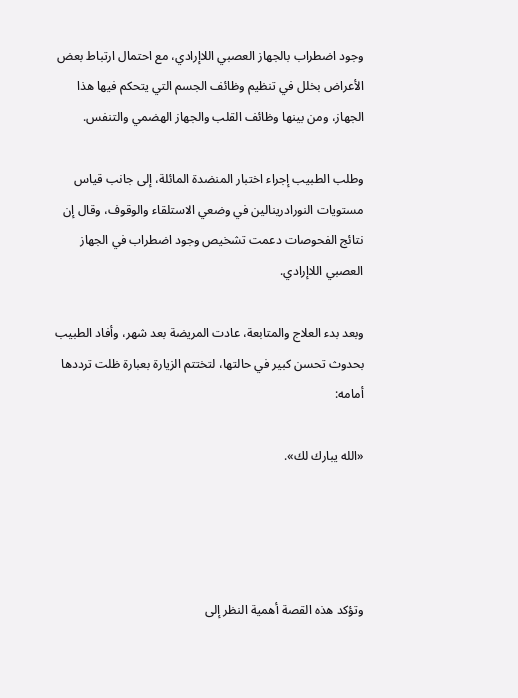وجود اضطراب بالجهاز العصبي اللاإرادي، مع احتمال ارتباط بعض الأعراض بخلل في تنظيم وظائف الجسم التي يتحكم فيها هذا الجهاز، ومن بينها وظائف القلب والجهاز الهضمي والتنفس.

وطلب الطبيب إجراء اختبار المنضدة المائلة، إلى جانب قياس مستويات النورادرينالين في وضعي الاستلقاء والوقوف، وقال إن نتائج الفحوصات دعمت تشخيص وجود اضطراب في الجهاز العصبي اللاإرادي.

وبعد بدء العلاج والمتابعة، عادت المريضة بعد شهر، وأفاد الطبيب بحدوث تحسن كبير في حالتها، لتختتم الزيارة بعبارة ظلت ترددها أمامه:

«الله يبارك لك».




وتؤكد هذه القصة أهمية النظر إلى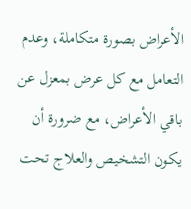الأعراض بصورة متكاملة، وعدم التعامل مع كل عرض بمعزل عن باقي الأعراض، مع ضرورة أن يكون التشخيص والعلاج تحت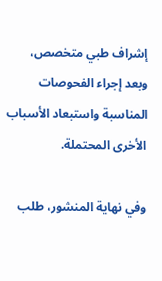إشراف طبي متخصص، وبعد إجراء الفحوصات المناسبة واستبعاد الأسباب الأخرى المحتملة.

وفي نهاية المنشور، طلب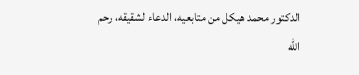الدكتور محمد هيكل من متابعيه، الدعاء لشقيقه، رحم الله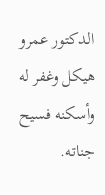الدكتور عمرو هيكل وغفر له وأسكنه فسيح جناته.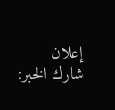إعلان
شارك الخبر: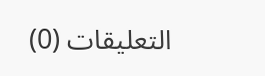التعليقات (0)